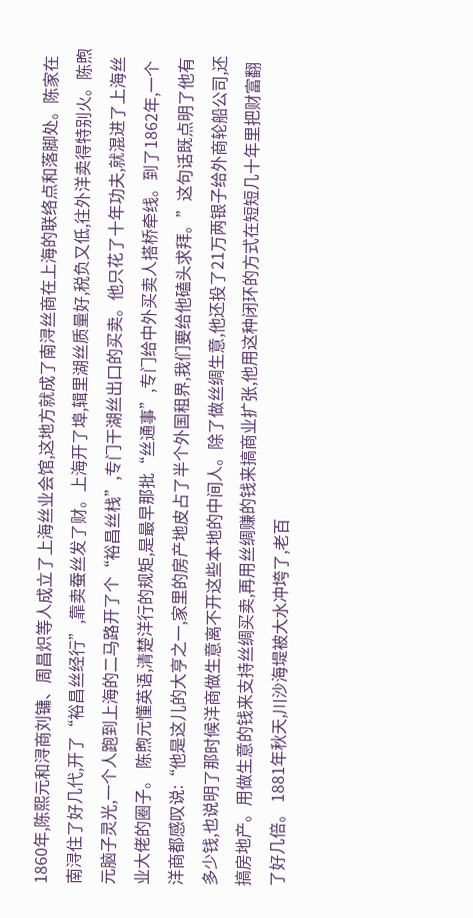1860年,陈熙元和浔商刘镛、周昌炽等人成立了上海丝业会馆,这地方就成了南浔丝商在上海的联络点和落脚处。陈家在南浔住了好几代,开了“裕昌丝经行”,靠卖蚕丝发了财。上海开了埠,辑里湖丝质量好,税负又低,往外洋卖得特别火。陈煦元脑子灵光,一个人跑到上海的二马路开了个“裕昌丝栈”,专门干湖丝出口的买卖。他只花了十年功夫,就混进了上海丝业大佬的圈子。 陈煦元懂英语,清楚洋行的规矩,是最早那批“丝通事”,专门给中外买卖人搭桥牵线。到了1862年,一个洋商都感叹说:“他是这儿的大亨之一,家里的房产地皮占了半个外国租界,我们要给他磕头求拜。”这句话既点明了他有多少钱,也说明了那时候洋商做生意离不开这些本地的中间人。除了做丝绸生意,他还投了21万两银子给外商轮船公司,还搞房地产。用做生意的钱来支持丝绸买卖,再用丝绸赚的钱来搞商业扩张,他用这种闭环的方式在短短几十年里把财富翻了好几倍。 1881年秋天,川沙海堤被大水冲垮了,老百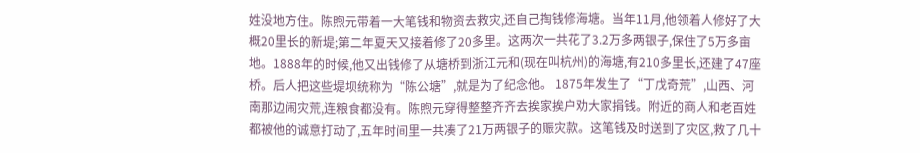姓没地方住。陈煦元带着一大笔钱和物资去救灾,还自己掏钱修海塘。当年11月,他领着人修好了大概20里长的新堤;第二年夏天又接着修了20多里。这两次一共花了3.2万多两银子,保住了5万多亩地。1888年的时候,他又出钱修了从塘桥到浙江元和(现在叫杭州)的海塘,有210多里长,还建了47座桥。后人把这些堤坝统称为“陈公塘”,就是为了纪念他。 1875年发生了“丁戊奇荒”,山西、河南那边闹灾荒,连粮食都没有。陈煦元穿得整整齐齐去挨家挨户劝大家捐钱。附近的商人和老百姓都被他的诚意打动了,五年时间里一共凑了21万两银子的赈灾款。这笔钱及时送到了灾区,救了几十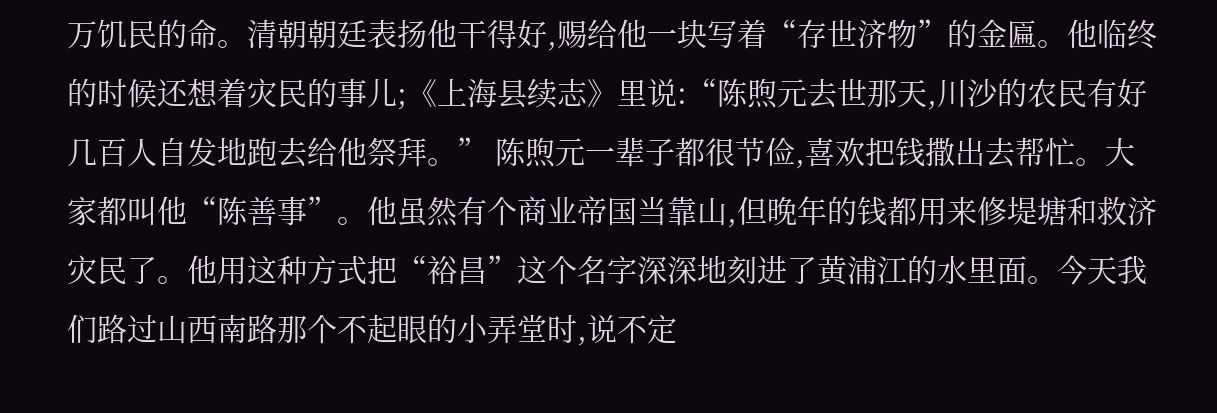万饥民的命。清朝朝廷表扬他干得好,赐给他一块写着“存世济物”的金匾。他临终的时候还想着灾民的事儿;《上海县续志》里说:“陈煦元去世那天,川沙的农民有好几百人自发地跑去给他祭拜。” 陈煦元一辈子都很节俭,喜欢把钱撒出去帮忙。大家都叫他“陈善事”。他虽然有个商业帝国当靠山,但晚年的钱都用来修堤塘和救济灾民了。他用这种方式把“裕昌”这个名字深深地刻进了黄浦江的水里面。今天我们路过山西南路那个不起眼的小弄堂时,说不定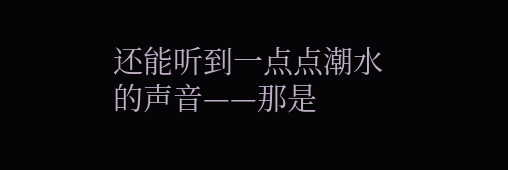还能听到一点点潮水的声音——那是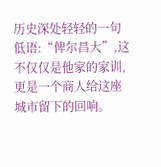历史深处轻轻的一句低语:“俾尔昌大”,这不仅仅是他家的家训,更是一个商人给这座城市留下的回响。